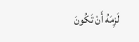لَزِمَهُ أَنْ تَكُونَ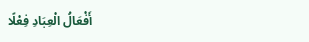أَفْعَالُ الْعِبَادِ فِعْلًا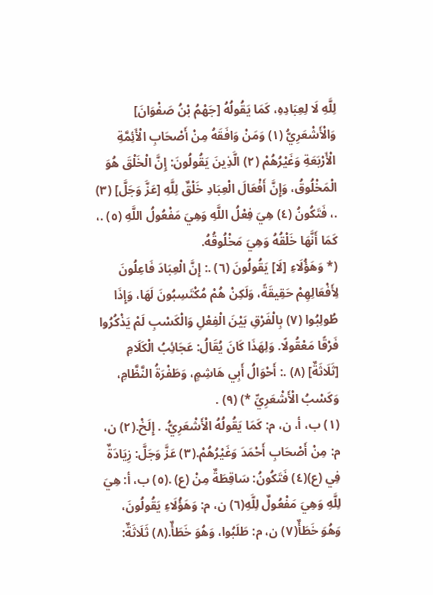لِلَّهِ لَا لِعِبَادِهِ، كَمَا يَقُولُهُ [جَهْمُ بْنُ صَفْوَانَ] وَالْأَشْعَرِيُّ (١) وَمَنْ وَافَقَهُ مِنْ أَصْحَابِ الْأَئِمَّةِ الْأَرْبَعَةِ وَغَيْرُهُمْ (٢) الَّذِينَ يَقُولُونَ: إِنَّ الْخَلْقَ هُوَ الْمَخْلُوقُ، وَإِنَّ أَفْعَالَ الْعِبَادِ خَلْقٌ لِلَّهِ [عَزَّ وَجَلَّ] (٣) .، فَتَكُونُ (٤) هِيَ فِعْلُ اللَّهِ وَهِيَ مَفْعُولُ اللَّهِ (٥) .، كَمَا أَنَّهَا خَلْقُهُ وَهِيَ مَخْلُوقُهُ.
(* وَهَؤُلَاءِ [لَا] يَقُولُونَ (٦) .: إِنَّ الْعِبَادَ فَاعِلُونَ لِأَفْعَالِهِمْ حَقِيقَةً، وَلَكِنْ هُمْ مُكْتَسِبُونَ لَهَا، وَإِذَا طُولِبُوا (٧) بِالْفَرْقِ بَيْنَ الْفِعْلِ وَالْكَسْبِ لَمْ يَذْكُرُوا فَرْقًا مَعْقُولًا. وَلِهَذَا كَانَ يُقَالُ: عَجَائِبُ الْكَلَامِ [ثَلَاثَةٌ] (٨) .: أَحْوَالُ أَبِي هَاشِمٍ، وَطَفْرَةُ النَّظَّامِ، وَكَسْبُ الْأَشْعَرِيِّ *) (٩) .
(١) ب، أ، ن، م: كَمَا يَقُولُهُ الْأَشْعَرِيُّ. . إِلَخْ.(٢) ن، م: مِنْ أَصْحَابِ أَحْمَدَ وَغَيْرُهُمْ.(٣) عَزَّ وَجَلَّ: زِيَادَةٌ فِي (ع)(٤) فَتَكُونُ: سَاقِطَةٌ مِنْ (ع) .(٥) ب، أ: هِيَ لِلَّهِ وَهِيَ مَفْعُولٌ لِلَّهِ(٦) ن، م: وَهَؤُلَاءِ يَقُولُونَ، وَهُوَ خَطَأٌ(٧) ن، م: طَلَبُوا، وَهُوَ خَطَأٌ.(٨) ثَلَاثَةٌ: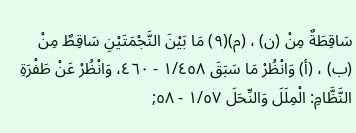سَاقِطَةٌ مِنْ (ن) ، (م)(٩) مَا بَيْنَ النَّجْمَتَيْنِ سَاقِطٌ مِنْ (ب) ، (أ) وَانْظُرْ مَا سَبَقَ ١/٤٥٨ - ٤٦٠، وَانْظُرْ عَنْ طَفْرَةِ النَّظَّامِ: الْمِلَلَ وَالنِّحَلَ ١/٥٧ - ٥٨;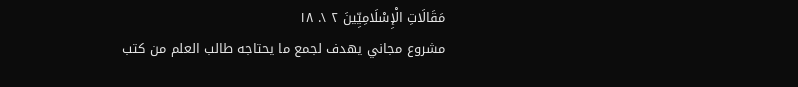مَقَالَاتِ الْإِسْلَامِيِّينَ ٢ \. ١٨
مشروع مجاني يهدف لجمع ما يحتاجه طالب العلم من كتب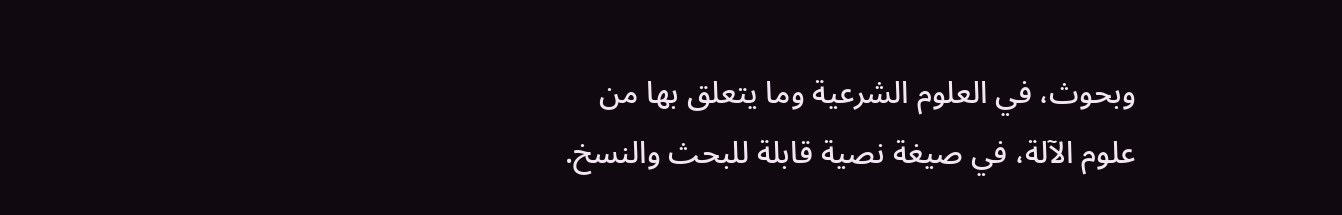وبحوث، في العلوم الشرعية وما يتعلق بها من علوم الآلة، في صيغة نصية قابلة للبحث والنسخ.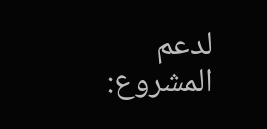لدعم المشروع: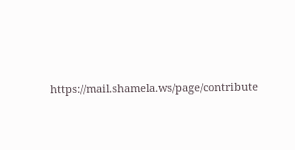https://mail.shamela.ws/page/contribute